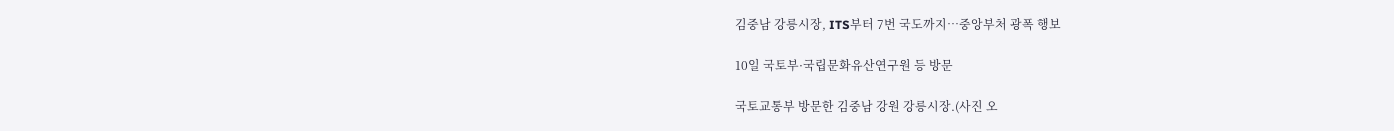김중남 강릉시장, ITS부터 7번 국도까지…중앙부처 광폭 행보

10일 국토부·국립문화유산연구원 등 방문

국토교통부 방문한 김중남 강원 강릉시장.(사진 오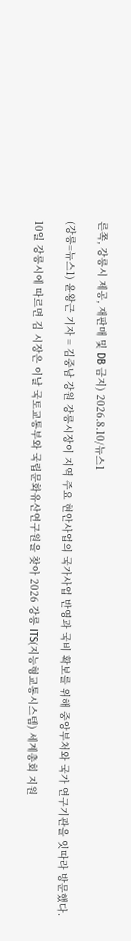른쪽, 강릉시 제공, 재판매 및 DB 금지) 2026.8.10/뉴스1

(강릉=뉴스1) 윤왕근 기자 = 김중남 강원 강릉시장이 지역 주요 현안사업의 국가사업 반영과 국비 확보를 위해 중앙부처와 국가 연구기관을 잇따라 방문했다.

10일 강릉시에 따르면 김 시장은 이날 국토교통부와 국립문화유산연구원을 찾아 2026 강릉 ITS(지능형교통시스템) 세계총회 지원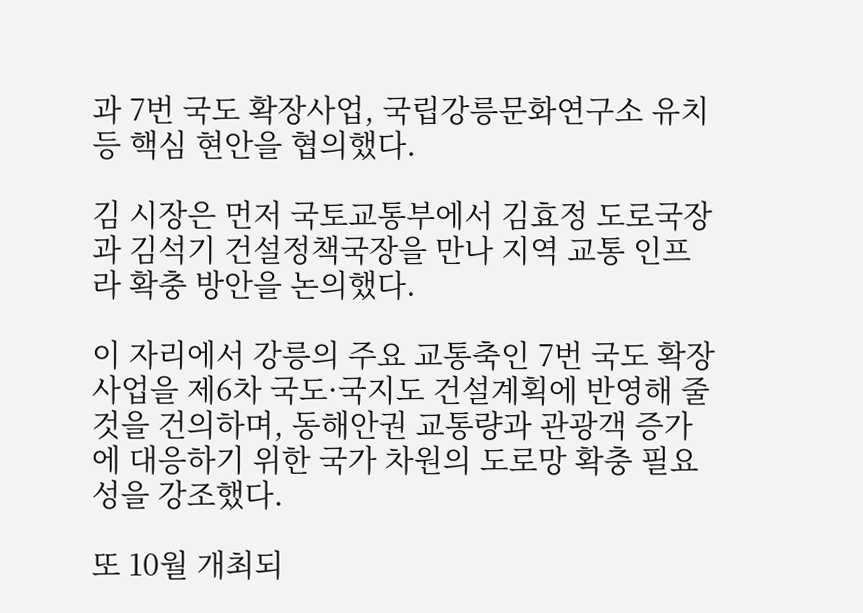과 7번 국도 확장사업, 국립강릉문화연구소 유치 등 핵심 현안을 협의했다.

김 시장은 먼저 국토교통부에서 김효정 도로국장과 김석기 건설정책국장을 만나 지역 교통 인프라 확충 방안을 논의했다.

이 자리에서 강릉의 주요 교통축인 7번 국도 확장사업을 제6차 국도·국지도 건설계획에 반영해 줄 것을 건의하며, 동해안권 교통량과 관광객 증가에 대응하기 위한 국가 차원의 도로망 확충 필요성을 강조했다.

또 10월 개최되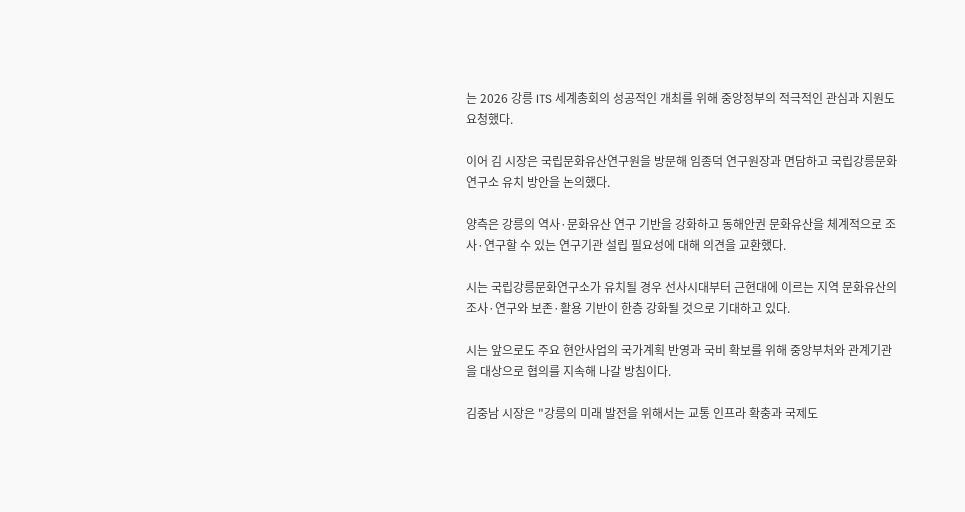는 2026 강릉 ITS 세계총회의 성공적인 개최를 위해 중앙정부의 적극적인 관심과 지원도 요청했다.

이어 김 시장은 국립문화유산연구원을 방문해 임종덕 연구원장과 면담하고 국립강릉문화연구소 유치 방안을 논의했다.

양측은 강릉의 역사·문화유산 연구 기반을 강화하고 동해안권 문화유산을 체계적으로 조사·연구할 수 있는 연구기관 설립 필요성에 대해 의견을 교환했다.

시는 국립강릉문화연구소가 유치될 경우 선사시대부터 근현대에 이르는 지역 문화유산의 조사·연구와 보존·활용 기반이 한층 강화될 것으로 기대하고 있다.

시는 앞으로도 주요 현안사업의 국가계획 반영과 국비 확보를 위해 중앙부처와 관계기관을 대상으로 협의를 지속해 나갈 방침이다.

김중남 시장은 "강릉의 미래 발전을 위해서는 교통 인프라 확충과 국제도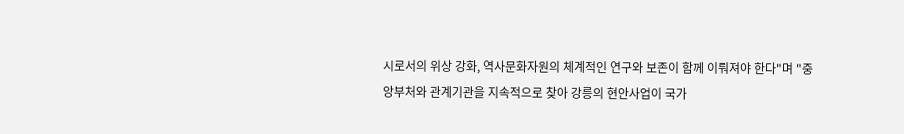시로서의 위상 강화, 역사문화자원의 체계적인 연구와 보존이 함께 이뤄져야 한다"며 "중앙부처와 관계기관을 지속적으로 찾아 강릉의 현안사업이 국가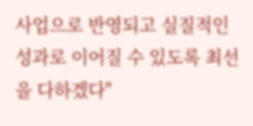사업으로 반영되고 실질적인 성과로 이어질 수 있도록 최선을 다하겠다"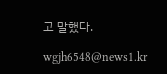고 말했다.

wgjh6548@news1.kr